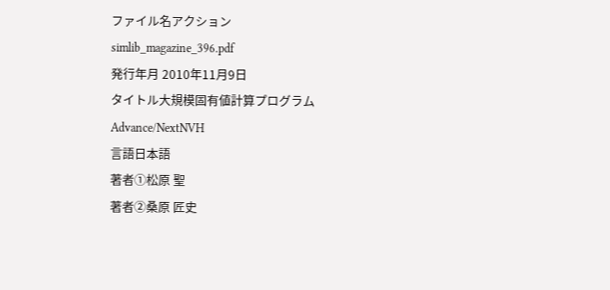ファイル名アクション
simlib_magazine_396.pdf
発行年月 2010年11月9日
タイトル大規模固有値計算プログラムAdvance/NextNVH
言語日本語
著者①松原 聖
著者②桑原 匠史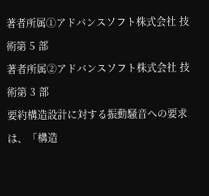著者所属①アドバンスソフト株式会社 技術第 5 部
著者所属②アドバンスソフト株式会社 技術第 3 部
要約構造設計に対する振動騒音への要求は、「構造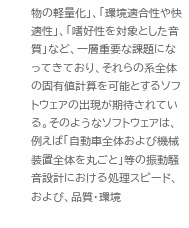物の軽量化」、「環境適合性や快適性」、「嗜好性を対象とした音質」など、一層重要な課題になってきており、それらの系全体の固有値計算を可能とするソフトウェアの出現が期待されている。そのようなソフトウェアは、例えば「自動車全体および機械装置全体を丸ごと」等の振動騒音設計における処理スピード、および、品質・環境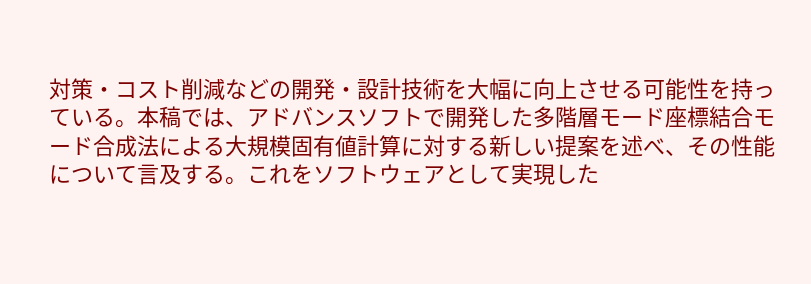対策・コスト削減などの開発・設計技術を大幅に向上させる可能性を持っている。本稿では、アドバンスソフトで開発した多階層モード座標結合モード合成法による大規模固有値計算に対する新しい提案を述べ、その性能について言及する。これをソフトウェアとして実現した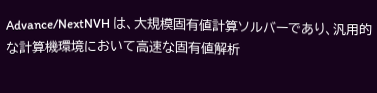Advance/NextNVH は、大規模固有値計算ソルバーであり、汎用的な計算機環境において高速な固有値解析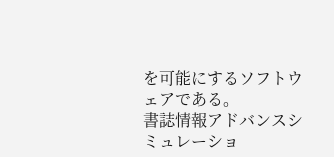を可能にするソフトウェアである。
書誌情報アドバンスシミュレーショ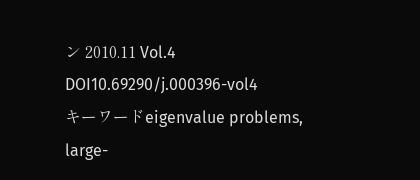ン 2010.11 Vol.4
DOI10.69290/j.000396-vol4
キーワードeigenvalue problems, large-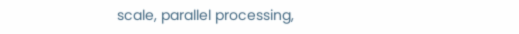scale, parallel processing,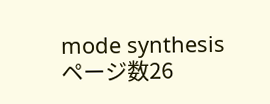mode synthesis
ページ数26